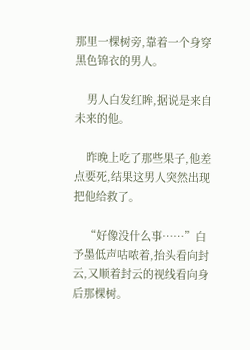那里一棵树旁,靠着一个身穿黑色锦衣的男人。

    男人白发红眸,据说是来自未来的他。

    昨晚上吃了那些果子,他差点要死,结果这男人突然出现把他给救了。

    “好像没什么事……”白予墨低声咕哝着,抬头看向封云,又顺着封云的视线看向身后那棵树。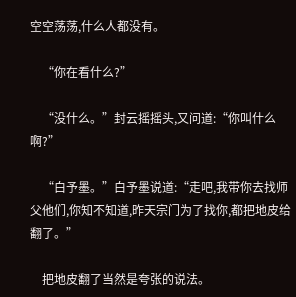空空荡荡,什么人都没有。

    “你在看什么?”

    “没什么。”封云摇摇头,又问道:“你叫什么啊?”

    “白予墨。”白予墨说道:“走吧,我带你去找师父他们,你知不知道,昨天宗门为了找你,都把地皮给翻了。”

    把地皮翻了当然是夸张的说法。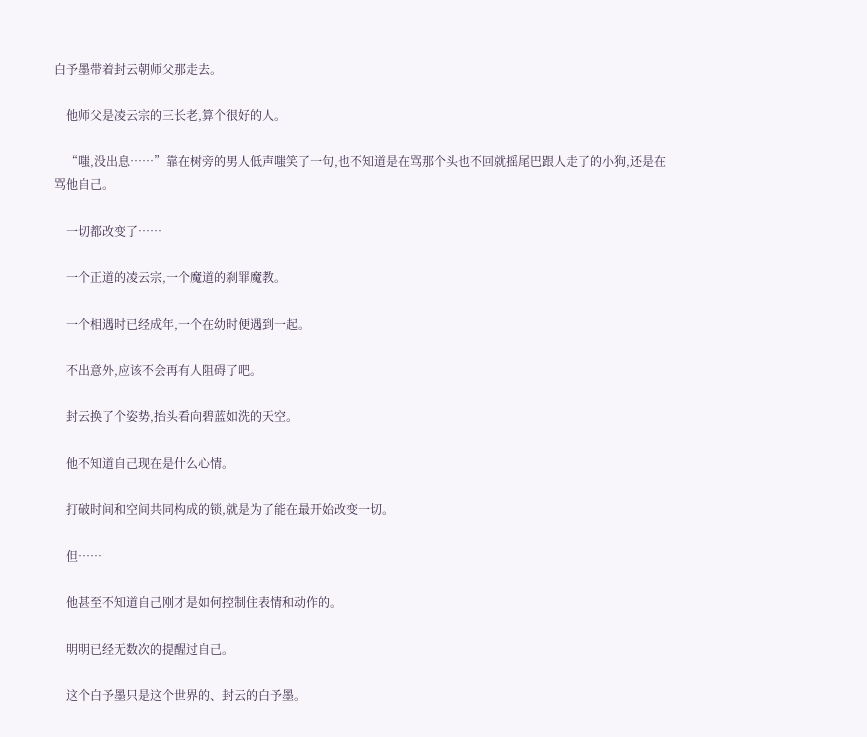白予墨带着封云朝师父那走去。

    他师父是凌云宗的三长老,算个很好的人。

    “嗤,没出息……”靠在树旁的男人低声嗤笑了一句,也不知道是在骂那个头也不回就摇尾巴跟人走了的小狗,还是在骂他自己。

    一切都改变了……

    一个正道的凌云宗,一个魔道的刹罪魔教。

    一个相遇时已经成年,一个在幼时便遇到一起。

    不出意外,应该不会再有人阻碍了吧。

    封云换了个姿势,抬头看向碧蓝如洗的天空。

    他不知道自己现在是什么心情。

    打破时间和空间共同构成的锁,就是为了能在最开始改变一切。

    但……

    他甚至不知道自己刚才是如何控制住表情和动作的。

    明明已经无数次的提醒过自己。

    这个白予墨只是这个世界的、封云的白予墨。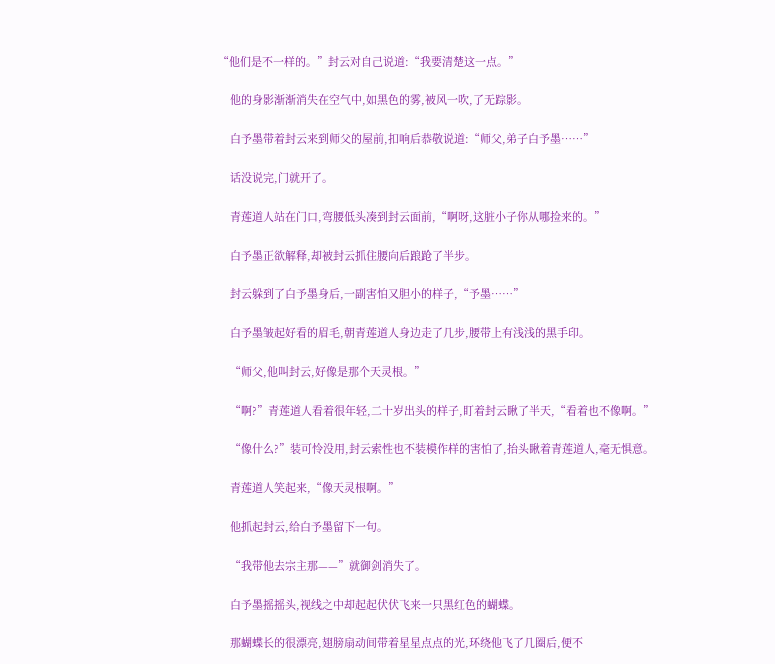“他们是不一样的。”封云对自己说道:“我要清楚这一点。”

    他的身影渐渐消失在空气中,如黑色的雾,被风一吹,了无踪影。

    白予墨带着封云来到师父的屋前,扣响后恭敬说道:“师父,弟子白予墨……”

    话没说完,门就开了。

    青莲道人站在门口,弯腰低头凑到封云面前,“啊呀,这脏小子你从哪捡来的。”

    白予墨正欲解释,却被封云抓住腰向后踉跄了半步。

    封云躲到了白予墨身后,一副害怕又胆小的样子,“予墨……”

    白予墨皱起好看的眉毛,朝青莲道人身边走了几步,腰带上有浅浅的黑手印。

    “师父,他叫封云,好像是那个天灵根。”

    “啊?”青莲道人看着很年轻,二十岁出头的样子,盯着封云瞅了半天,“看着也不像啊。”

    “像什么?”装可怜没用,封云索性也不装模作样的害怕了,抬头瞅着青莲道人,毫无惧意。

    青莲道人笑起来,“像天灵根啊。”

    他抓起封云,给白予墨留下一句。

    “我带他去宗主那——”就御剑消失了。

    白予墨摇摇头,视线之中却起起伏伏飞来一只黑红色的蝴蝶。

    那蝴蝶长的很漂亮,翅膀扇动间带着星星点点的光,环绕他飞了几圈后,便不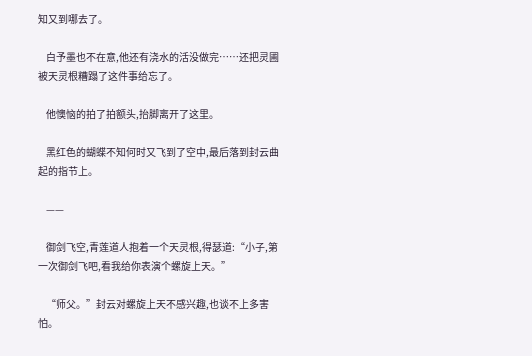知又到哪去了。

    白予墨也不在意,他还有浇水的活没做完……还把灵圃被天灵根糟蹋了这件事给忘了。

    他懊恼的拍了拍额头,抬脚离开了这里。

    黑红色的蝴蝶不知何时又飞到了空中,最后落到封云曲起的指节上。

    ——

    御剑飞空,青莲道人抱着一个天灵根,得瑟道:“小子,第一次御剑飞吧,看我给你表演个螺旋上天。”

    “师父。”封云对螺旋上天不感兴趣,也谈不上多害怕。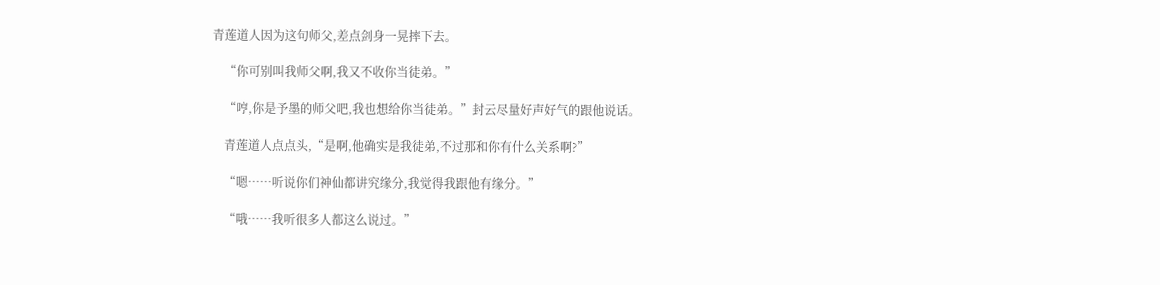青莲道人因为这句师父,差点剑身一晃摔下去。

    “你可别叫我师父啊,我又不收你当徒弟。”

    “哼,你是予墨的师父吧,我也想给你当徒弟。”封云尽量好声好气的跟他说话。

    青莲道人点点头,“是啊,他确实是我徒弟,不过那和你有什么关系啊?”

    “嗯……听说你们神仙都讲究缘分,我觉得我跟他有缘分。”

    “哦……我听很多人都这么说过。”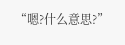“嗯?什么意思?”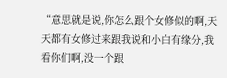“意思就是说,你怎么跟个女修似的啊,天天都有女修过来跟我说和小白有缘分,我看你们啊,没一个跟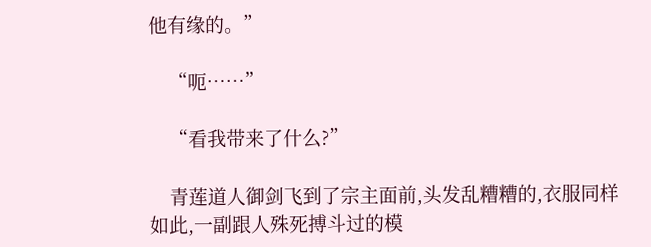他有缘的。”

    “呃……”

    “看我带来了什么?”

    青莲道人御剑飞到了宗主面前,头发乱糟糟的,衣服同样如此,一副跟人殊死搏斗过的模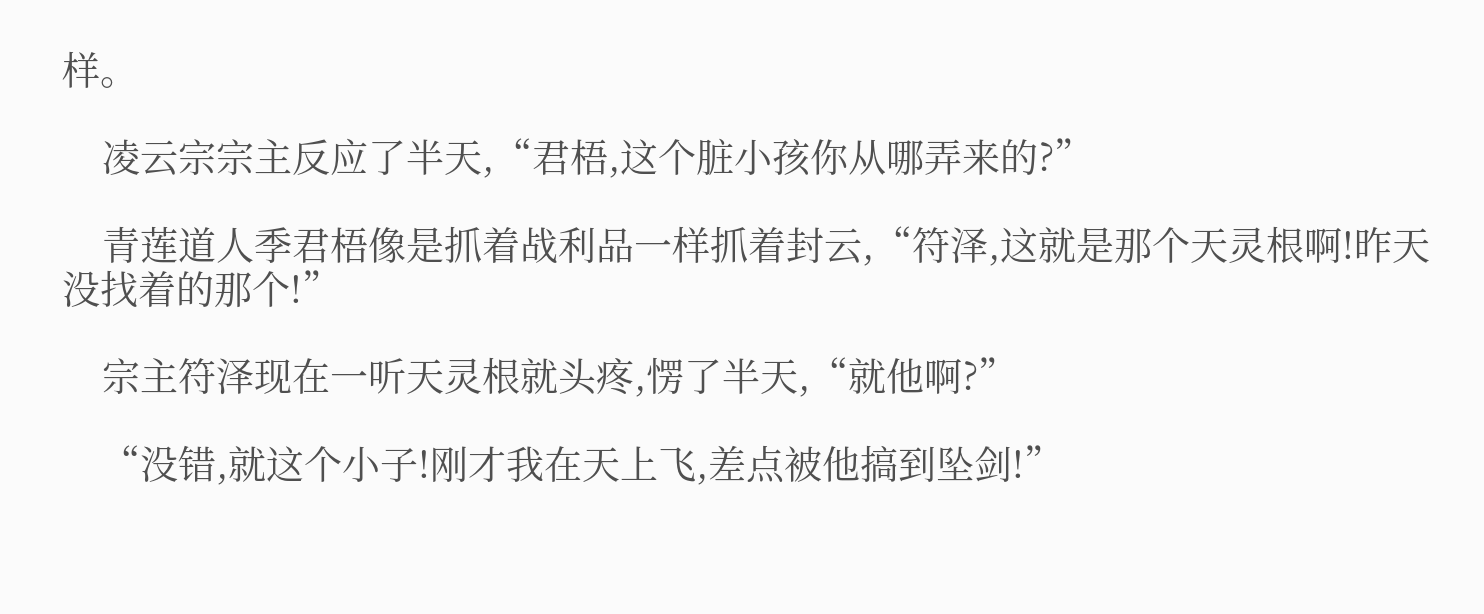样。

    凌云宗宗主反应了半天,“君梧,这个脏小孩你从哪弄来的?”

    青莲道人季君梧像是抓着战利品一样抓着封云,“符泽,这就是那个天灵根啊!昨天没找着的那个!”

    宗主符泽现在一听天灵根就头疼,愣了半天,“就他啊?”

    “没错,就这个小子!刚才我在天上飞,差点被他搞到坠剑!”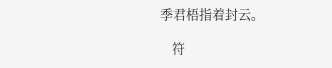季君梧指着封云。

    符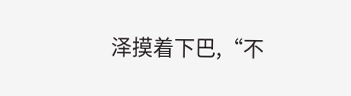泽摸着下巴,“不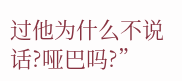过他为什么不说话?哑巴吗?”